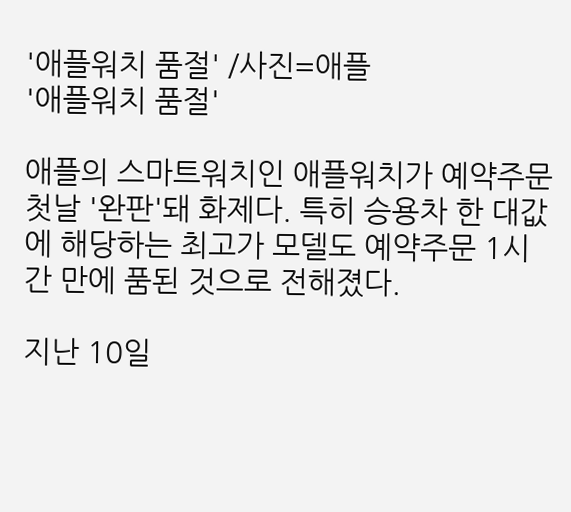'애플워치 품절' /사진=애플
'애플워치 품절'

애플의 스마트워치인 애플워치가 예약주문 첫날 '완판'돼 화제다. 특히 승용차 한 대값에 해당하는 최고가 모델도 예약주문 1시간 만에 품된 것으로 전해졌다.

지난 10일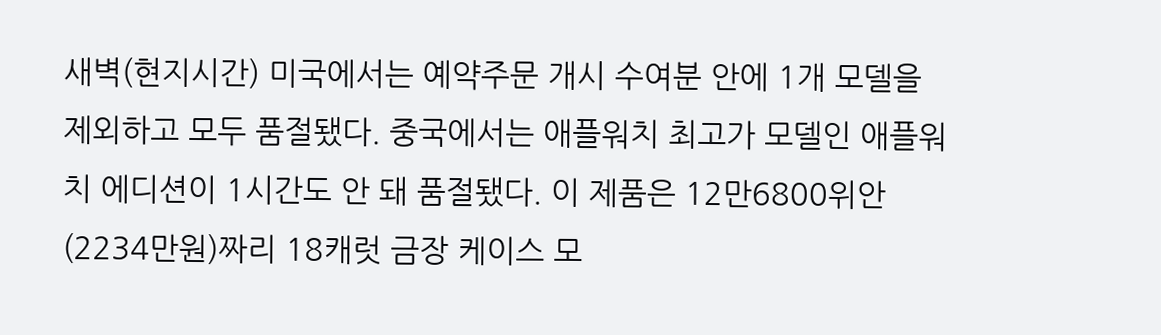새벽(현지시간) 미국에서는 예약주문 개시 수여분 안에 1개 모델을 제외하고 모두 품절됐다. 중국에서는 애플워치 최고가 모델인 애플워치 에디션이 1시간도 안 돼 품절됐다. 이 제품은 12만6800위안(2234만원)짜리 18캐럿 금장 케이스 모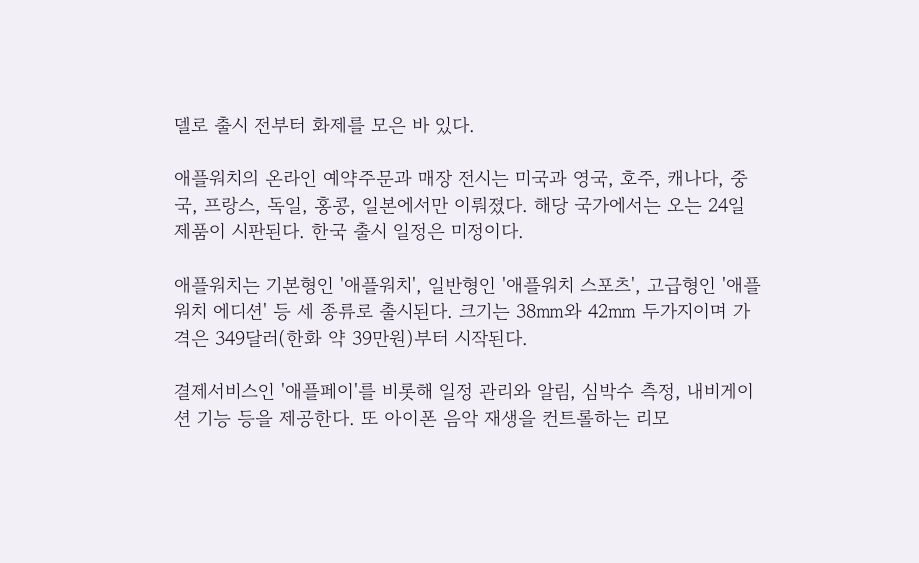델로 출시 전부터 화제를 모은 바 있다.

애플워치의 온라인 예약주문과 매장 전시는 미국과 영국, 호주, 캐나다, 중국, 프랑스, 독일, 홍콩, 일본에서만 이뤄졌다. 해당 국가에서는 오는 24일 제품이 시판된다. 한국 출시 일정은 미정이다.

애플워치는 기본형인 '애플워치', 일반형인 '애플워치 스포츠', 고급형인 '애플워치 에디션' 등 세 종류로 출시된다. 크기는 38㎜와 42㎜ 두가지이며 가격은 349달러(한화 약 39만원)부터 시작된다.

결제서비스인 '애플페이'를 비롯해 일정 관리와 알림, 심박수 측정, 내비게이션 기능 등을 제공한다. 또 아이폰 음악 재생을 컨트롤하는 리모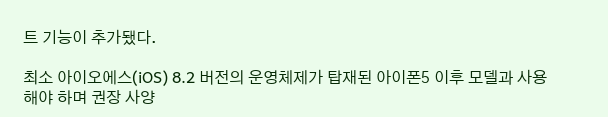트 기능이 추가됐다.

최소 아이오에스(iOS) 8.2 버전의 운영체제가 탑재된 아이폰5 이후 모델과 사용해야 하며 권장 사양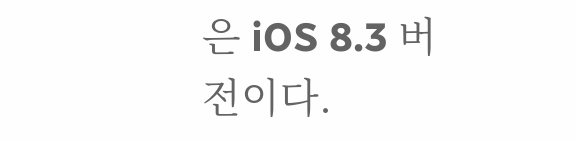은 iOS 8.3 버전이다.